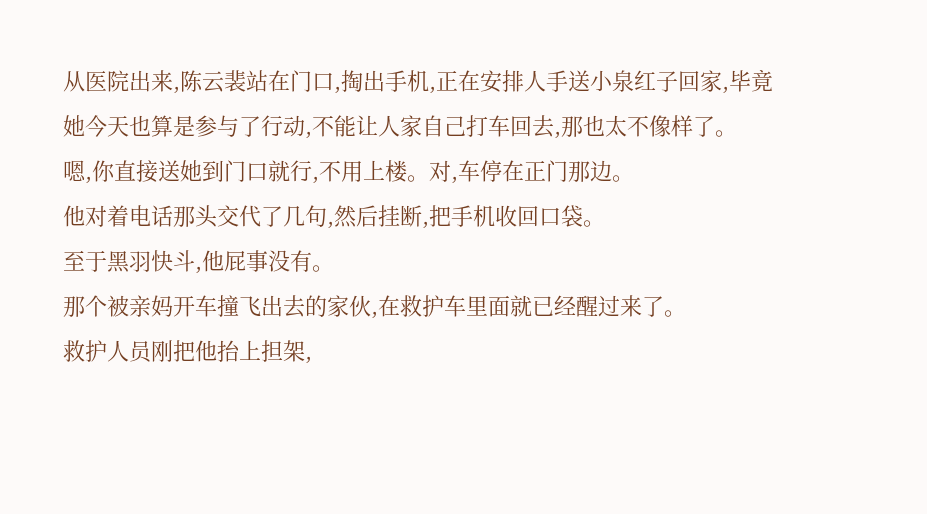从医院出来,陈云裴站在门口,掏出手机,正在安排人手送小泉红子回家,毕竟她今天也算是参与了行动,不能让人家自己打车回去,那也太不像样了。
嗯,你直接送她到门口就行,不用上楼。对,车停在正门那边。
他对着电话那头交代了几句,然后挂断,把手机收回口袋。
至于黑羽快斗,他屁事没有。
那个被亲妈开车撞飞出去的家伙,在救护车里面就已经醒过来了。
救护人员刚把他抬上担架,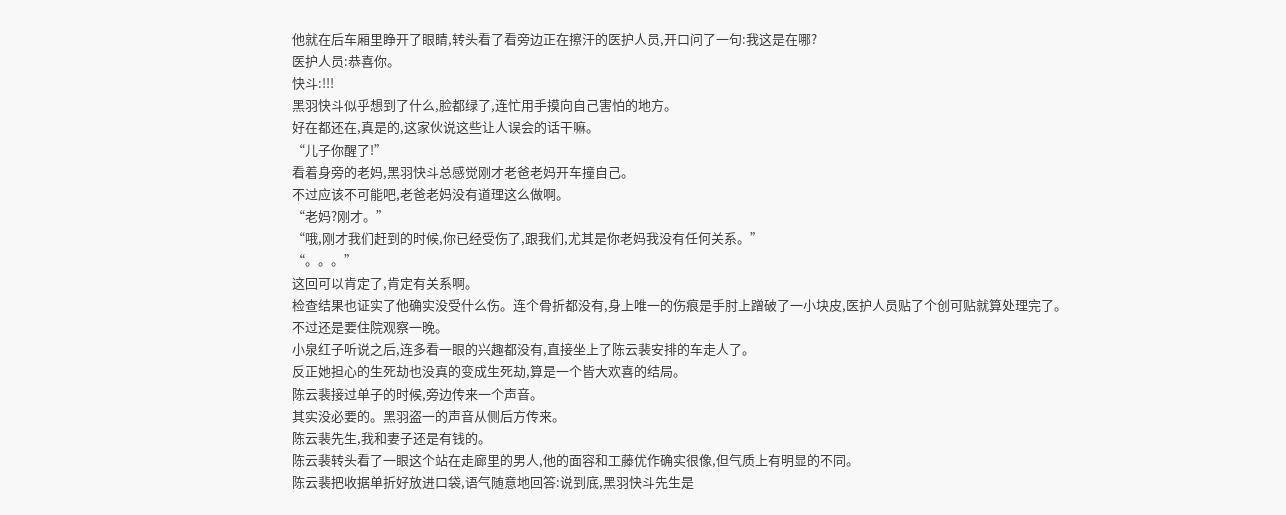他就在后车厢里睁开了眼睛,转头看了看旁边正在擦汗的医护人员,开口问了一句:我这是在哪?
医护人员:恭喜你。
快斗:!!!
黑羽快斗似乎想到了什么,脸都绿了,连忙用手摸向自己害怕的地方。
好在都还在,真是的,这家伙说这些让人误会的话干嘛。
“儿子你醒了!”
看着身旁的老妈,黑羽快斗总感觉刚才老爸老妈开车撞自己。
不过应该不可能吧,老爸老妈没有道理这么做啊。
“老妈?刚才。”
“哦,刚才我们赶到的时候,你已经受伤了,跟我们,尤其是你老妈我没有任何关系。”
“。。。”
这回可以肯定了,肯定有关系啊。
检查结果也证实了他确实没受什么伤。连个骨折都没有,身上唯一的伤痕是手肘上蹭破了一小块皮,医护人员贴了个创可贴就算处理完了。
不过还是要住院观察一晚。
小泉红子听说之后,连多看一眼的兴趣都没有,直接坐上了陈云裴安排的车走人了。
反正她担心的生死劫也没真的变成生死劫,算是一个皆大欢喜的结局。
陈云裴接过单子的时候,旁边传来一个声音。
其实没必要的。黑羽盗一的声音从侧后方传来。
陈云裴先生,我和妻子还是有钱的。
陈云裴转头看了一眼这个站在走廊里的男人,他的面容和工藤优作确实很像,但气质上有明显的不同。
陈云裴把收据单折好放进口袋,语气随意地回答:说到底,黑羽快斗先生是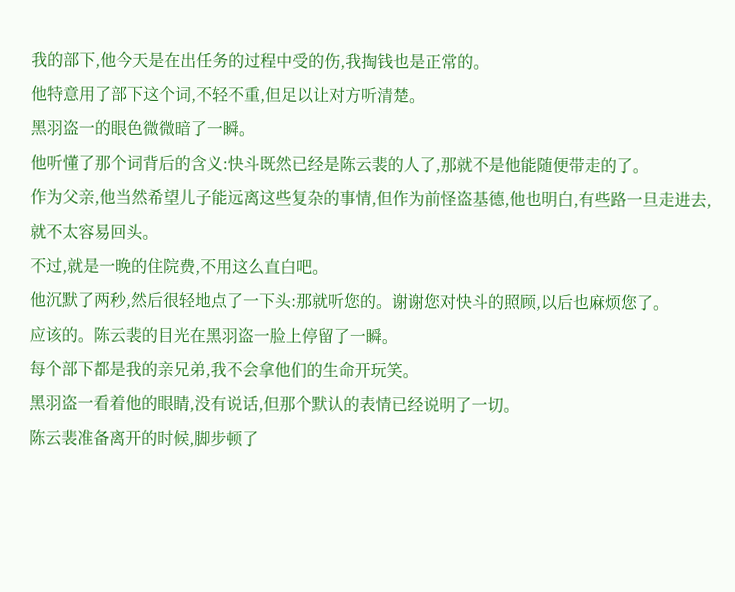我的部下,他今天是在出任务的过程中受的伤,我掏钱也是正常的。
他特意用了部下这个词,不轻不重,但足以让对方听清楚。
黑羽盗一的眼色微微暗了一瞬。
他听懂了那个词背后的含义:快斗既然已经是陈云裴的人了,那就不是他能随便带走的了。
作为父亲,他当然希望儿子能远离这些复杂的事情,但作为前怪盗基德,他也明白,有些路一旦走进去,就不太容易回头。
不过,就是一晚的住院费,不用这么直白吧。
他沉默了两秒,然后很轻地点了一下头:那就听您的。谢谢您对快斗的照顾,以后也麻烦您了。
应该的。陈云裴的目光在黑羽盗一脸上停留了一瞬。
每个部下都是我的亲兄弟,我不会拿他们的生命开玩笑。
黑羽盗一看着他的眼睛,没有说话,但那个默认的表情已经说明了一切。
陈云裴准备离开的时候,脚步顿了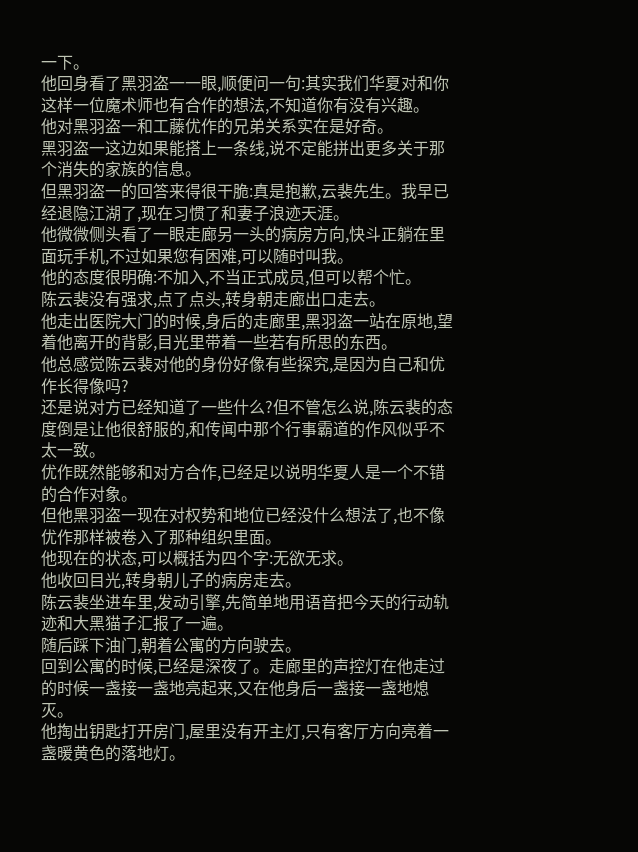一下。
他回身看了黑羽盗一一眼,顺便问一句:其实我们华夏对和你这样一位魔术师也有合作的想法,不知道你有没有兴趣。
他对黑羽盗一和工藤优作的兄弟关系实在是好奇。
黑羽盗一这边如果能搭上一条线,说不定能拼出更多关于那个消失的家族的信息。
但黑羽盗一的回答来得很干脆:真是抱歉,云裴先生。我早已经退隐江湖了,现在习惯了和妻子浪迹天涯。
他微微侧头看了一眼走廊另一头的病房方向,快斗正躺在里面玩手机,不过如果您有困难,可以随时叫我。
他的态度很明确:不加入,不当正式成员,但可以帮个忙。
陈云裴没有强求,点了点头,转身朝走廊出口走去。
他走出医院大门的时候,身后的走廊里,黑羽盗一站在原地,望着他离开的背影,目光里带着一些若有所思的东西。
他总感觉陈云裴对他的身份好像有些探究,是因为自己和优作长得像吗?
还是说对方已经知道了一些什么?但不管怎么说,陈云裴的态度倒是让他很舒服的,和传闻中那个行事霸道的作风似乎不太一致。
优作既然能够和对方合作,已经足以说明华夏人是一个不错的合作对象。
但他黑羽盗一现在对权势和地位已经没什么想法了,也不像优作那样被卷入了那种组织里面。
他现在的状态,可以概括为四个字:无欲无求。
他收回目光,转身朝儿子的病房走去。
陈云裴坐进车里,发动引擎,先简单地用语音把今天的行动轨迹和大黑猫子汇报了一遍。
随后踩下油门,朝着公寓的方向驶去。
回到公寓的时候,已经是深夜了。走廊里的声控灯在他走过的时候一盏接一盏地亮起来,又在他身后一盏接一盏地熄灭。
他掏出钥匙打开房门,屋里没有开主灯,只有客厅方向亮着一盏暖黄色的落地灯。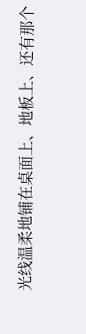光线温柔地铺在桌面上、地板上、还有那个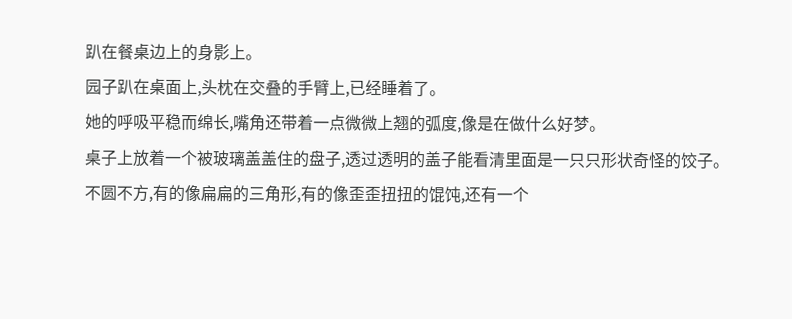趴在餐桌边上的身影上。
园子趴在桌面上,头枕在交叠的手臂上,已经睡着了。
她的呼吸平稳而绵长,嘴角还带着一点微微上翘的弧度,像是在做什么好梦。
桌子上放着一个被玻璃盖盖住的盘子,透过透明的盖子能看清里面是一只只形状奇怪的饺子。
不圆不方,有的像扁扁的三角形,有的像歪歪扭扭的馄饨,还有一个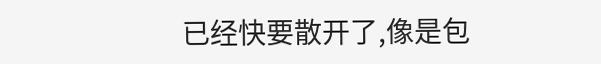已经快要散开了,像是包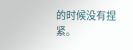的时候没有捏紧。